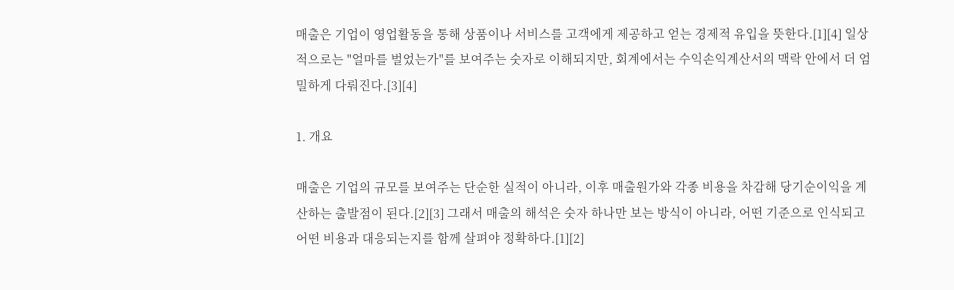매출은 기업이 영업활동을 통해 상품이나 서비스를 고객에게 제공하고 얻는 경제적 유입을 뜻한다.[1][4] 일상적으로는 "얼마를 벌었는가"를 보여주는 숫자로 이해되지만, 회계에서는 수익손익계산서의 맥락 안에서 더 엄밀하게 다뤄진다.[3][4]

1. 개요

매출은 기업의 규모를 보여주는 단순한 실적이 아니라, 이후 매출원가와 각종 비용을 차감해 당기순이익을 계산하는 출발점이 된다.[2][3] 그래서 매출의 해석은 숫자 하나만 보는 방식이 아니라, 어떤 기준으로 인식되고 어떤 비용과 대응되는지를 함께 살펴야 정확하다.[1][2]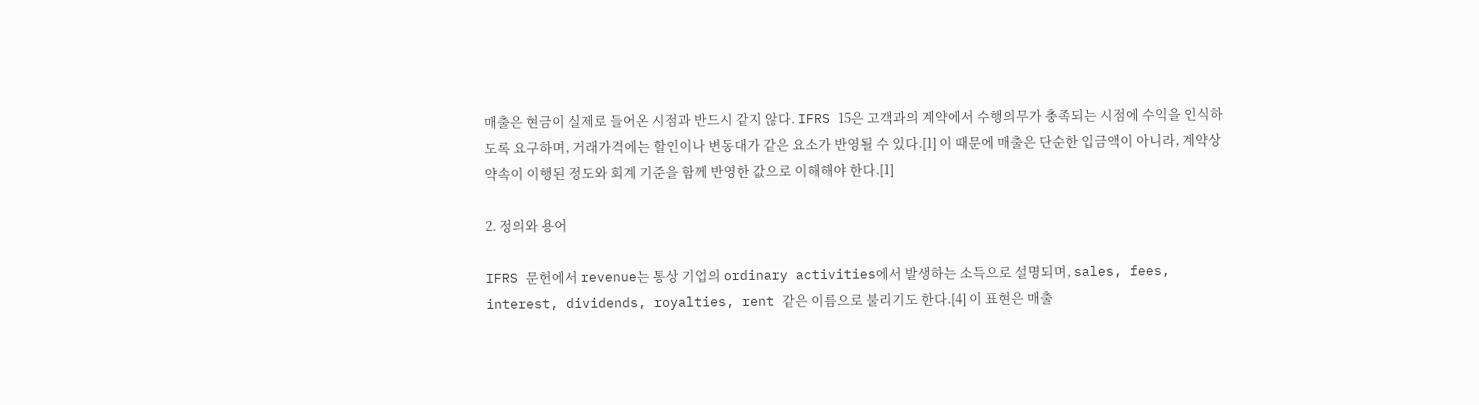매출은 현금이 실제로 들어온 시점과 반드시 같지 않다. IFRS 15은 고객과의 계약에서 수행의무가 충족되는 시점에 수익을 인식하도록 요구하며, 거래가격에는 할인이나 변동대가 같은 요소가 반영될 수 있다.[1] 이 때문에 매출은 단순한 입금액이 아니라, 계약상 약속이 이행된 정도와 회계 기준을 함께 반영한 값으로 이해해야 한다.[1]

2. 정의와 용어

IFRS 문헌에서 revenue는 통상 기업의 ordinary activities에서 발생하는 소득으로 설명되며, sales, fees, interest, dividends, royalties, rent 같은 이름으로 불리기도 한다.[4] 이 표현은 매출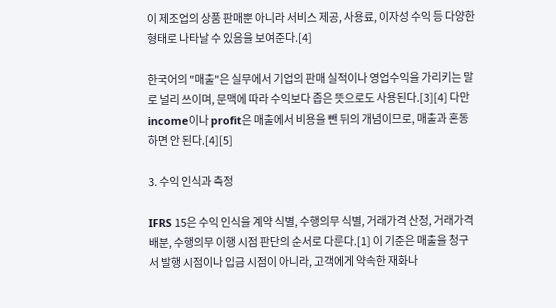이 제조업의 상품 판매뿐 아니라 서비스 제공, 사용료, 이자성 수익 등 다양한 형태로 나타날 수 있음을 보여준다.[4]

한국어의 "매출"은 실무에서 기업의 판매 실적이나 영업수익을 가리키는 말로 널리 쓰이며, 문맥에 따라 수익보다 좁은 뜻으로도 사용된다.[3][4] 다만 income이나 profit은 매출에서 비용을 뺀 뒤의 개념이므로, 매출과 혼동하면 안 된다.[4][5]

3. 수익 인식과 측정

IFRS 15은 수익 인식을 계약 식별, 수행의무 식별, 거래가격 산정, 거래가격 배분, 수행의무 이행 시점 판단의 순서로 다룬다.[1] 이 기준은 매출을 청구서 발행 시점이나 입금 시점이 아니라, 고객에게 약속한 재화나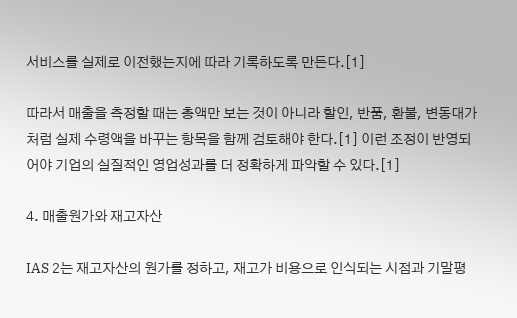서비스를 실제로 이전했는지에 따라 기록하도록 만든다.[1]

따라서 매출을 측정할 때는 총액만 보는 것이 아니라 할인, 반품, 환불, 변동대가처럼 실제 수령액을 바꾸는 항목을 함께 검토해야 한다.[1] 이런 조정이 반영되어야 기업의 실질적인 영업성과를 더 정확하게 파악할 수 있다.[1]

4. 매출원가와 재고자산

IAS 2는 재고자산의 원가를 정하고, 재고가 비용으로 인식되는 시점과 기말평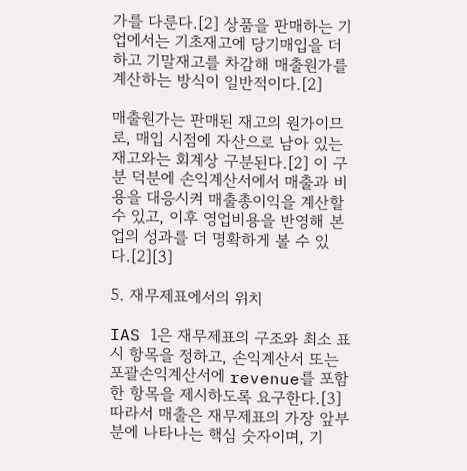가를 다룬다.[2] 상품을 판매하는 기업에서는 기초재고에 당기매입을 더하고 기말재고를 차감해 매출원가를 계산하는 방식이 일반적이다.[2]

매출원가는 판매된 재고의 원가이므로, 매입 시점에 자산으로 남아 있는 재고와는 회계상 구분된다.[2] 이 구분 덕분에 손익계산서에서 매출과 비용을 대응시켜 매출총이익을 계산할 수 있고, 이후 영업비용을 반영해 본업의 성과를 더 명확하게 볼 수 있다.[2][3]

5. 재무제표에서의 위치

IAS 1은 재무제표의 구조와 최소 표시 항목을 정하고, 손익계산서 또는 포괄손익계산서에 revenue를 포함한 항목을 제시하도록 요구한다.[3] 따라서 매출은 재무제표의 가장 앞부분에 나타나는 핵심 숫자이며, 기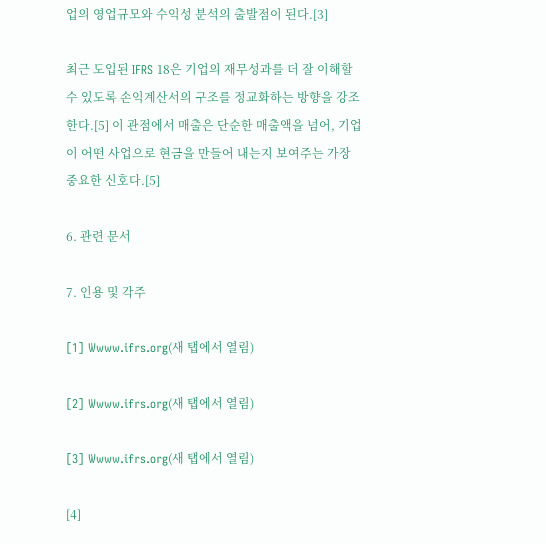업의 영업규모와 수익성 분석의 출발점이 된다.[3]

최근 도입된 IFRS 18은 기업의 재무성과를 더 잘 이해할 수 있도록 손익계산서의 구조를 정교화하는 방향을 강조한다.[5] 이 관점에서 매출은 단순한 매출액을 넘어, 기업이 어떤 사업으로 현금을 만들어 내는지 보여주는 가장 중요한 신호다.[5]

6. 관련 문서

7. 인용 및 각주

[1] Wwww.ifrs.org(새 탭에서 열림)

[2] Wwww.ifrs.org(새 탭에서 열림)

[3] Wwww.ifrs.org(새 탭에서 열림)

[4]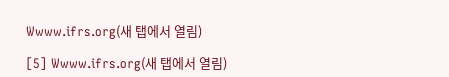Wwww.ifrs.org(새 탭에서 열림)

[5] Wwww.ifrs.org(새 탭에서 열림)